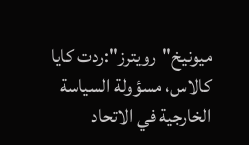ميونيخ"رويترز":ردت كايا كالاس، مسؤولة السياسة الخارجية في الاتحاد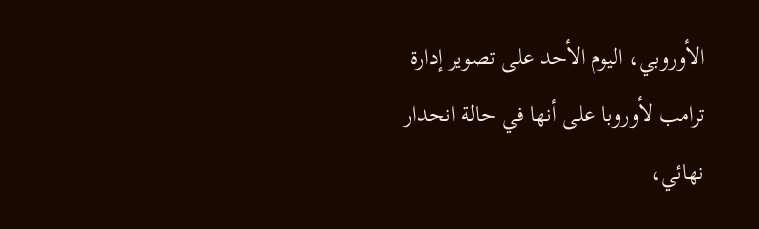الأوروبي، اليوم الأحد على تصوير إدارة ترامب لأوروبا على أنها في حالة انحدار نهائي،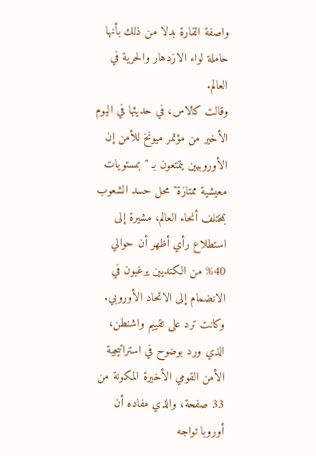واصفة القارة بدلا من ذلك بأنها حاملة لواء الازدهار والحرية في العالم.
وقالت كالاس، في حديثها في اليوم الأخير من مؤتمر ميونخ للأمن إن الأوروبيين يتمتعون بـ "بمستويات معيشية ممتازة" محل حسد الشعوب بمختلف أنحاء العالم، مشيرة إلى استطلاع رأي أظهر أن حوالي 40% من الكنديين يرغبون في الانضمام إلى الاتحاد الأوروبي.
وكانت ترد على تقييم واشنطن، الذي ورد بوضوح في استراتيجية الأمن القومي الأخيرة المكونة من 33 صفحة، والذي مفاده أن أوروبا تواجه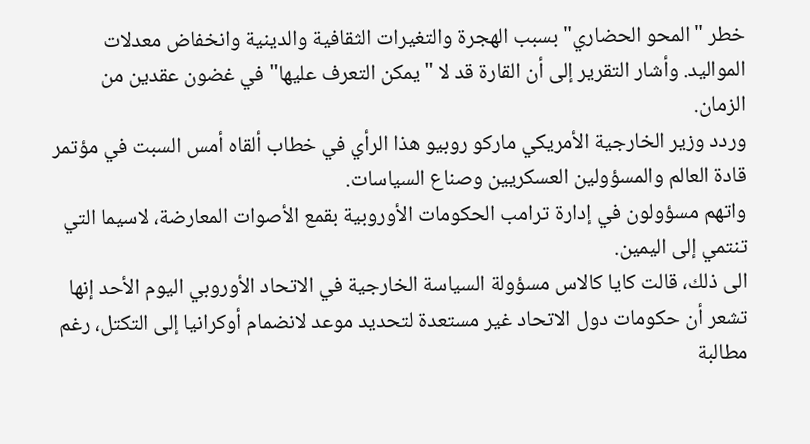خطر "المحو الحضاري" بسبب الهجرة والتغيرات الثقافية والدينية وانخفاض معدلات المواليد. وأشار التقرير إلى أن القارة قد لا "يمكن التعرف عليها" في غضون عقدين من الزمان.
وردد وزير الخارجية الأمريكي ماركو روبيو هذا الرأي في خطاب ألقاه أمس السبت في مؤتمر قادة العالم والمسؤولين العسكريين وصناع السياسات.
واتهم مسؤولون في إدارة ترامب الحكومات الأوروبية بقمع الأصوات المعارضة، لاسيما التي تنتمي إلى اليمين.
الى ذلك، قالت كايا كالاس مسؤولة السياسة الخارجية في الاتحاد الأوروبي اليوم الأحد إنها تشعر أن حكومات دول الاتحاد غير مستعدة لتحديد موعد لانضمام أوكرانيا إلى التكتل، رغم مطالبة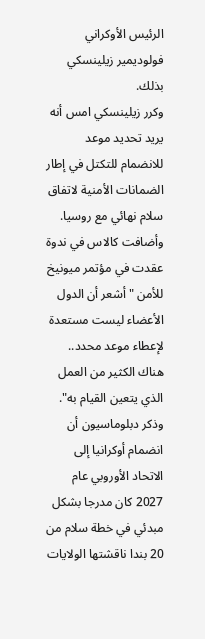الرئيس الأوكراني فولوديمير زيلينسكي بذلك.
وكرر زيلينسكي امس أنه يريد تحديد موعد للانضمام للتكتل في إطار الضمانات الأمنية لاتفاق سلام نهائي مع روسيا.
وأضافت كالاس في ندوة عقدت في مؤتمر ميونيخ للأمن "أشعر أن الدول الأعضاء ليست مستعدة لإعطاء موعد محدد.. هناك الكثير من العمل الذي يتعين القيام به".
وذكر دبلوماسيون أن انضمام أوكرانيا إلى الاتحاد الأوروبي عام 2027 كان مدرجا بشكل مبدئي في خطة سلام من 20 بندا ناقشتها الولايات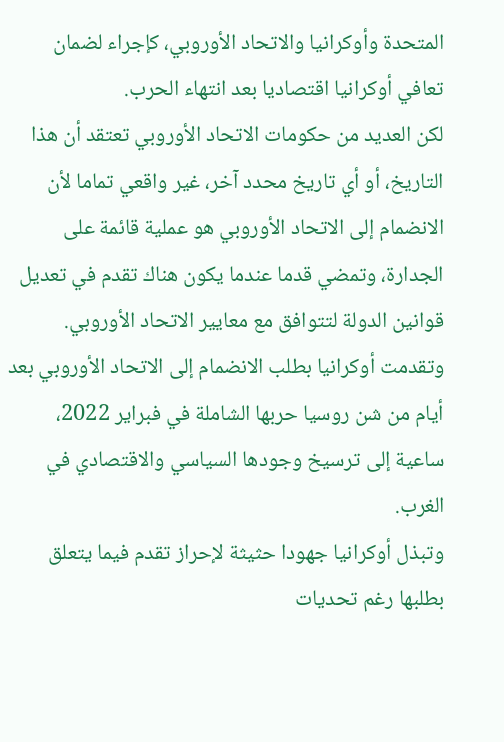المتحدة وأوكرانيا والاتحاد الأوروبي، كإجراء لضمان تعافي أوكرانيا اقتصاديا بعد انتهاء الحرب.
لكن العديد من حكومات الاتحاد الأوروبي تعتقد أن هذا التاريخ، أو أي تاريخ محدد آخر، غير واقعي تماما لأن الانضمام إلى الاتحاد الأوروبي هو عملية قائمة على الجدارة، وتمضي قدما عندما يكون هناك تقدم في تعديل قوانين الدولة لتتوافق مع معايير الاتحاد الأوروبي.
وتقدمت أوكرانيا بطلب الانضمام إلى الاتحاد الأوروبي بعد أيام من شن روسيا حربها الشاملة في فبراير 2022، ساعية إلى ترسيخ وجودها السياسي والاقتصادي في الغرب.
وتبذل أوكرانيا جهودا حثيثة لإحراز تقدم فيما يتعلق بطلبها رغم تحديات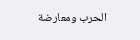الحرب ومعارضة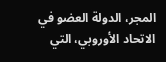المجر، الدولة العضو في الاتحاد الأوروبي، التي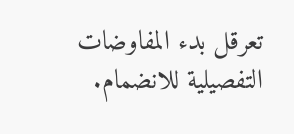تعرقل بدء المفاوضات التفصيلية للانضمام.